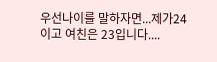우선나이를 말하자면...제가24이고 여친은 23입니다....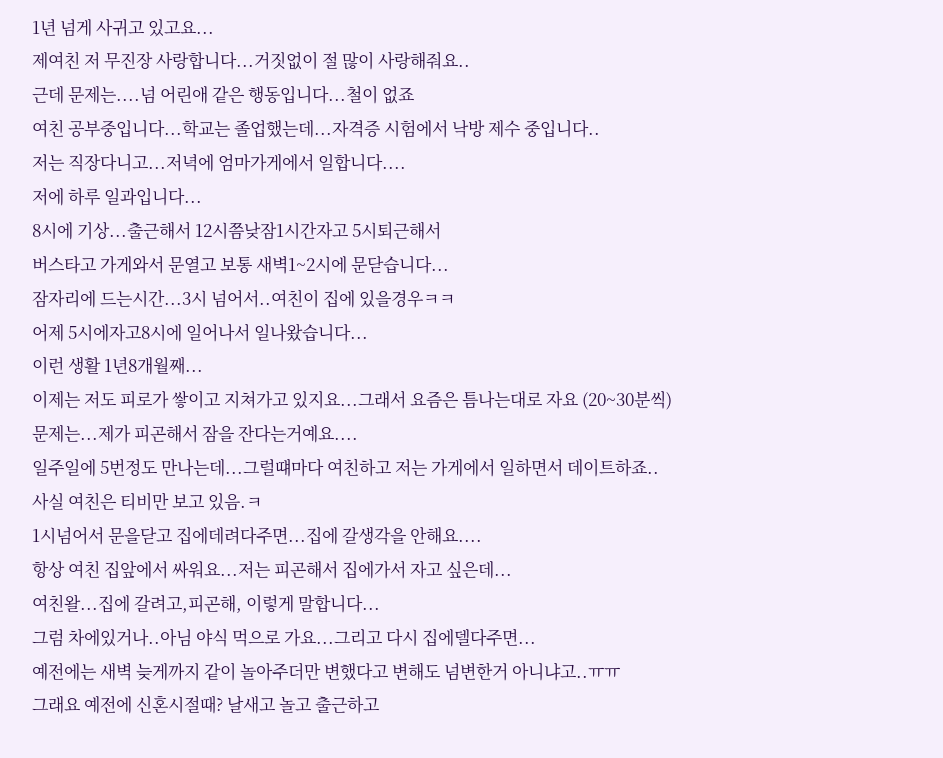1년 넘게 사귀고 있고요...
제여친 저 무진장 사랑합니다...거짓없이 절 많이 사랑해줘요..
근데 문제는....넘 어린애 같은 행동입니다...철이 없죠
여친 공부중입니다...학교는 졸업했는데...자격증 시험에서 낙방 제수 중입니다..
저는 직장다니고...저녁에 엄마가게에서 일합니다....
저에 하루 일과입니다...
8시에 기상...출근해서 12시쯤낮잠1시간자고 5시퇴근해서
버스타고 가게와서 문열고 보통 새벽1~2시에 문닫습니다...
잠자리에 드는시간...3시 넘어서..여친이 집에 있을경우ㅋㅋ
어제 5시에자고8시에 일어나서 일나왔습니다...
이런 생활 1년8개월째...
이제는 저도 피로가 쌓이고 지쳐가고 있지요...그래서 요즘은 틈나는대로 자요 (20~30분씩)
문제는...제가 피곤해서 잠을 잔다는거예요....
일주일에 5번정도 만나는데...그럴떄마다 여친하고 저는 가게에서 일하면서 데이트하죠..
사실 여친은 티비만 보고 있음.ㅋ
1시넘어서 문을닫고 집에데려다주면...집에 갈생각을 안해요....
항상 여친 집앞에서 싸워요...저는 피곤해서 집에가서 자고 싶은데...
여친왈...집에 갈려고,피곤해, 이렇게 말합니다...
그럼 차에있거나..아님 야식 먹으로 가요...그리고 다시 집에델다주면...
예전에는 새벽 늦게까지 같이 놀아주더만 변했다고 변해도 넘변한거 아니냐고..ㅠㅠ
그래요 예전에 신혼시절때? 날새고 놀고 출근하고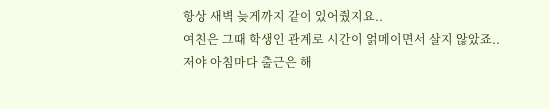항상 새벽 늦게까지 같이 있어줬지요..
여친은 그때 학생인 관계로 시간이 얽메이면서 살지 않았죠..
저야 아침마다 출근은 해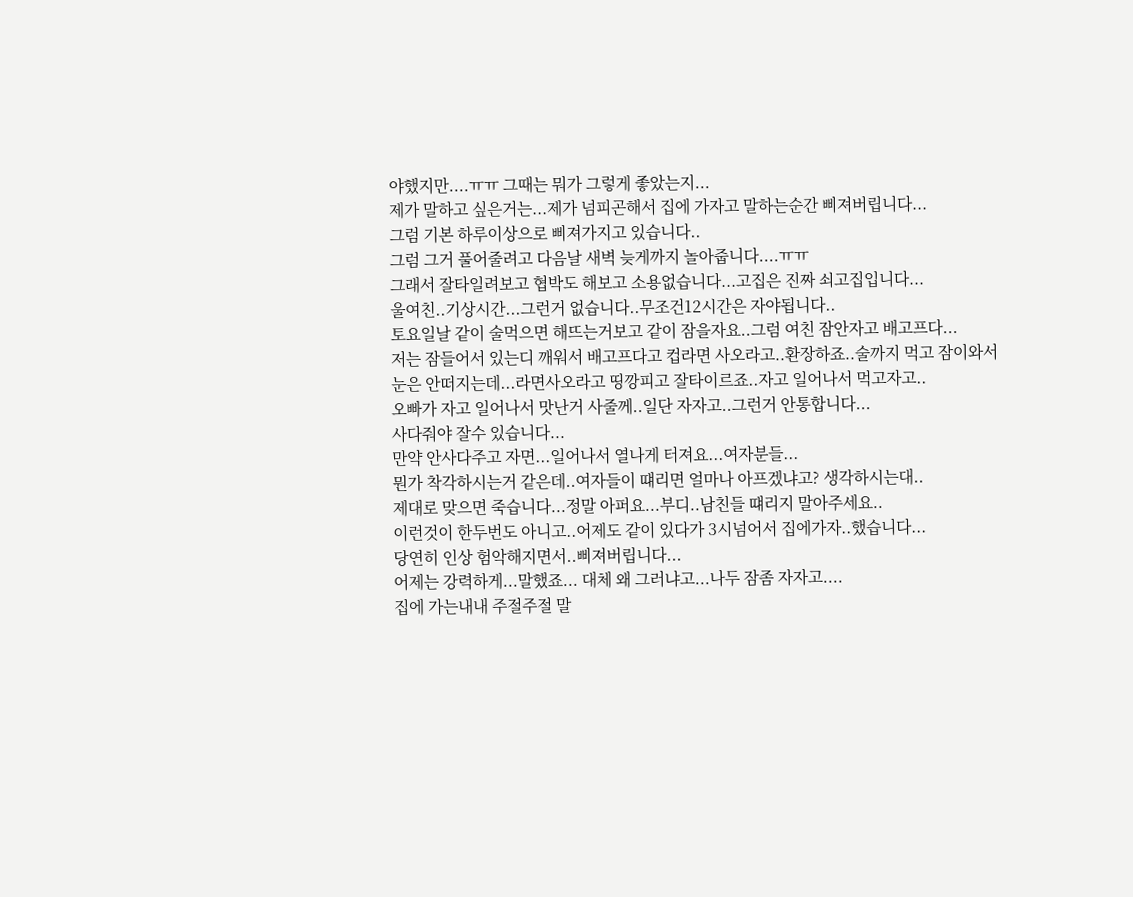야했지만....ㅠㅠ 그때는 뭐가 그렇게 좋았는지...
제가 말하고 싶은거는...제가 넘피곤해서 집에 가자고 말하는순간 삐져버립니다...
그럼 기본 하루이상으로 삐져가지고 있습니다..
그럼 그거 풀어줄려고 다음날 새벽 늦게까지 놀아줍니다....ㅠㅠ
그래서 잘타일려보고 협박도 해보고 소용없습니다...고집은 진짜 쇠고집입니다...
울여친..기상시간...그런거 없습니다..무조건12시간은 자야됩니다..
토요일날 같이 술먹으면 해뜨는거보고 같이 잠을자요..그럼 여친 잠안자고 배고프다...
저는 잠들어서 있는디 깨워서 배고프다고 컵라면 사오라고..환장하죠..술까지 먹고 잠이와서
눈은 안떠지는데...라면사오라고 띵깡피고 잘타이르죠..자고 일어나서 먹고자고..
오빠가 자고 일어나서 맛난거 사줄께..일단 자자고..그런거 안통합니다...
사다줘야 잘수 있습니다...
만약 안사다주고 자면...일어나서 열나게 터져요...여자분들...
뭔가 착각하시는거 같은데..여자들이 떄리면 얼마나 아프겠냐고? 생각하시는대..
제대로 맞으면 죽습니다...정말 아퍼요...부디..남친들 떄리지 말아주세요..
이런것이 한두번도 아니고..어제도 같이 있다가 3시넘어서 집에가자..했습니다...
당연히 인상 험악해지면서..삐져버립니다...
어제는 강력하게...말했죠... 대체 왜 그러냐고...나두 잠좀 자자고....
집에 가는내내 주절주절 말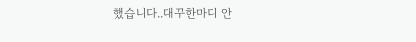했습니다..대꾸한마디 안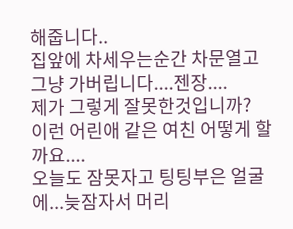해줍니다..
집앞에 차세우는순간 차문열고 그냥 가버립니다....젠장....
제가 그렇게 잘못한것입니까? 이런 어린애 같은 여친 어떻게 할까요....
오늘도 잠못자고 팅팅부은 얼굴에...늦잠자서 머리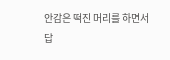안감은 떡진 머리를 하면서
답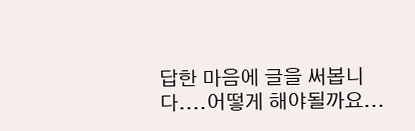답한 마음에 글을 써봅니다....어떻게 해야될까요...